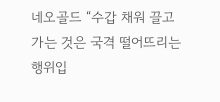네오골드 “수갑 채워 끌고 가는 것은 국격 떨어뜨리는 행위입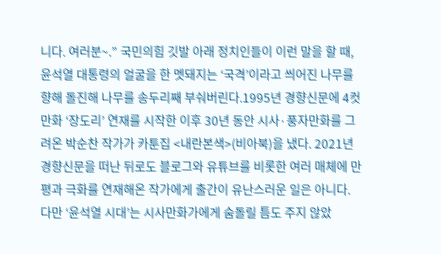니다. 여러분~.” 국민의힘 깃발 아래 정치인들이 이런 말을 할 때, 윤석열 대통령의 얼굴을 한 멧돼지는 ‘국격’이라고 씌어진 나무를 향해 돌진해 나무를 송두리째 부숴버린다.1995년 경향신문에 4컷 만화 ‘장도리’ 연재를 시작한 이후 30년 동안 시사·풍자만화를 그려온 박순찬 작가가 카툰집 <내란본색>(비아북)을 냈다. 2021년 경향신문을 떠난 뒤로도 블로그와 유튜브를 비롯한 여러 매체에 만평과 극화를 연재해온 작가에게 출간이 유난스러운 일은 아니다. 다만 ‘윤석열 시대’는 시사만화가에게 숨돌릴 틈도 주지 않았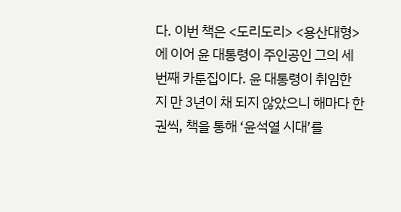다. 이번 책은 <도리도리> <용산대형>에 이어 윤 대통령이 주인공인 그의 세번째 카툰집이다. 윤 대통령이 취임한 지 만 3년이 채 되지 않았으니 해마다 한 권씩, 책을 통해 ‘윤석열 시대’를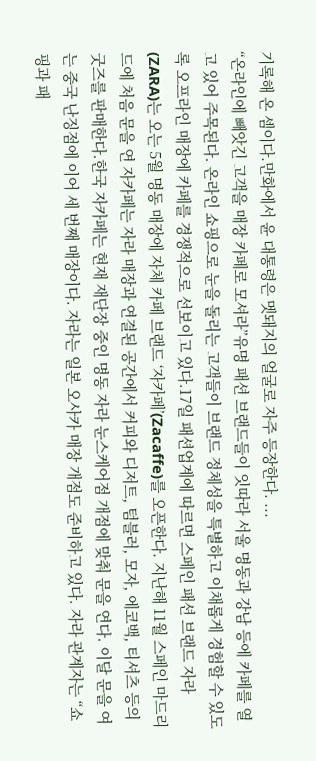기록해 온 셈이다.만화에서 윤 대통령은 멧돼지의 얼굴로 자주 등장한다. ...
“온라인에 빼앗긴 고객을 매장 카페로 모셔라”유명 패션 브랜드들이 잇따라 서울 명동과 강남 등에 카페를 열고 있어 주목된다. 온라인 쇼핑으로 눈을 돌리는 고객들이 브랜드 정체성을 특별하고 이채롭게 경험할 수 있도록 오프라인 매장에 카페를 경쟁적으로 선보이고 있다.17일 패션업계에 따르면 스페인 패션 브랜드 자라(ZARA)는 오는 5월 명동 매장에 자체 카페 브랜드 ‘자카페’(Zacaffe)를 오픈한다. 지난해 11월 스페인 마드리드에 처음 문을 연 자카페는 자라 매장과 연결된 공간에서 커피와 디저트, 텀블러, 모자, 에코백, 티셔츠 등의 굿즈를 판매한다.한국 자카페는 현재 재단장 중인 명동 자라 눈스케어점 개점에 맞춰 문을 연다. 이달 문을 여는 중국 난징점에 이어 세 번째 매장이다. 자라는 일본 오사카 매장 개점도 준비하고 있다. 자라 관계자는 “쇼핑과 패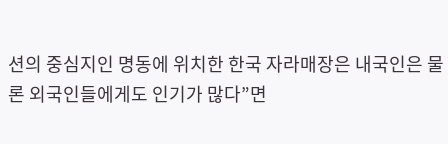션의 중심지인 명동에 위치한 한국 자라매장은 내국인은 물론 외국인들에게도 인기가 많다”면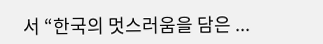서 “한국의 멋스러움을 담은 ...